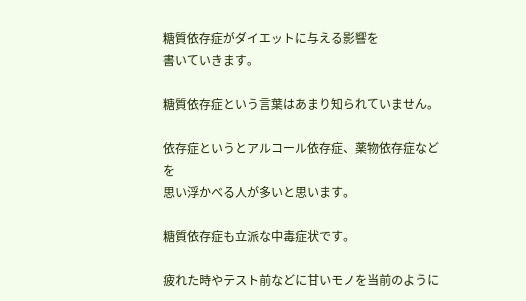糖質依存症がダイエットに与える影響を
書いていきます。

糖質依存症という言葉はあまり知られていません。

依存症というとアルコール依存症、薬物依存症などを
思い浮かべる人が多いと思います。

糖質依存症も立派な中毒症状です。

疲れた時やテスト前などに甘いモノを当前のように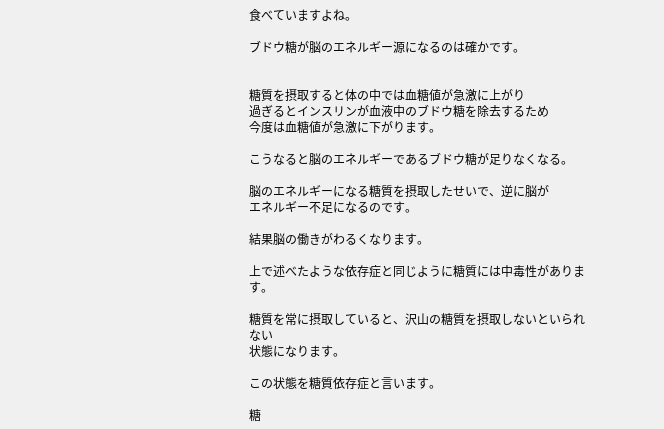食べていますよね。

ブドウ糖が脳のエネルギー源になるのは確かです。


糖質を摂取すると体の中では血糖値が急激に上がり
過ぎるとインスリンが血液中のブドウ糖を除去するため
今度は血糖値が急激に下がります。

こうなると脳のエネルギーであるブドウ糖が足りなくなる。

脳のエネルギーになる糖質を摂取したせいで、逆に脳が
エネルギー不足になるのです。

結果脳の働きがわるくなります。

上で述べたような依存症と同じように糖質には中毒性があります。

糖質を常に摂取していると、沢山の糖質を摂取しないといられない
状態になります。

この状態を糖質依存症と言います。

糖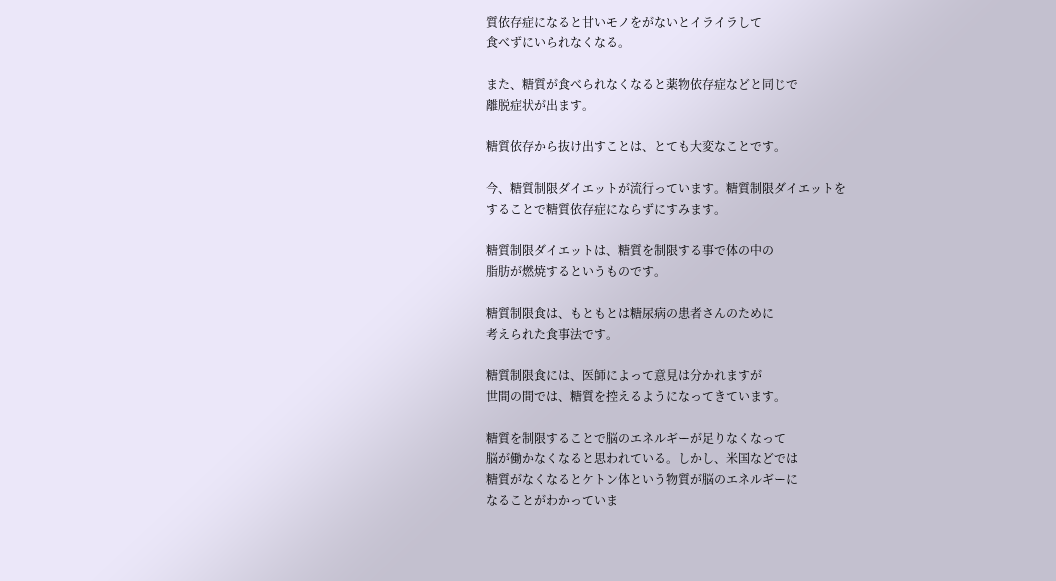質依存症になると甘いモノをがないとイライラして
食べずにいられなくなる。

また、糖質が食べられなくなると薬物依存症などと同じで
離脱症状が出ます。

糖質依存から抜け出すことは、とても大変なことです。

今、糖質制限ダイエットが流行っています。糖質制限ダイエットを
することで糖質依存症にならずにすみます。

糖質制限ダイエットは、糖質を制限する事で体の中の
脂肪が燃焼するというものです。

糖質制限食は、もともとは糖尿病の患者さんのために
考えられた食事法です。

糖質制限食には、医師によって意見は分かれますが
世間の間では、糖質を控えるようになってきています。

糖質を制限することで脳のエネルギーが足りなくなって
脳が働かなくなると思われている。しかし、米国などでは
糖質がなくなるとケトン体という物質が脳のエネルギーに
なることがわかっていま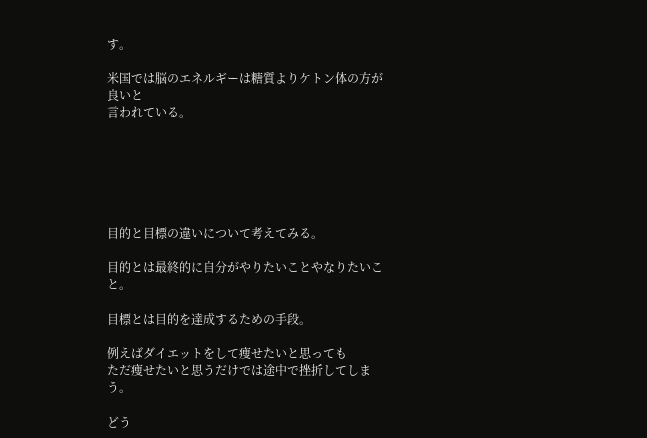す。

米国では脳のエネルギーは糖質よりケトン体の方が良いと
言われている。






目的と目標の違いについて考えてみる。

目的とは最終的に自分がやりたいことやなりたいこと。

目標とは目的を達成するための手段。

例えばダイエットをして痩せたいと思っても
ただ痩せたいと思うだけでは途中で挫折してしまう。

どう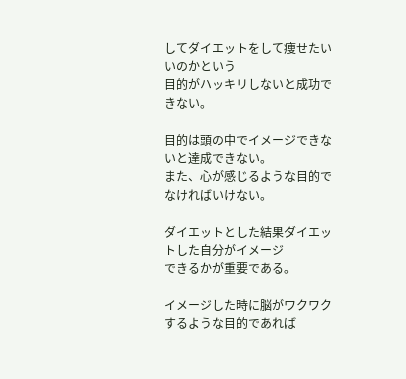してダイエットをして痩せたいいのかという
目的がハッキリしないと成功できない。

目的は頭の中でイメージできないと達成できない。
また、心が感じるような目的でなければいけない。

ダイエットとした結果ダイエットした自分がイメージ
できるかが重要である。

イメージした時に脳がワクワクするような目的であれば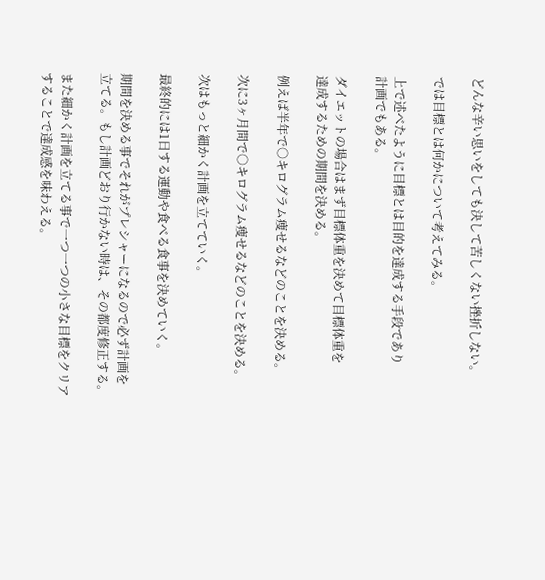どんな辛い思いをしても決して苦しくない挫折しない。

では目標とは何かについて考えてみる。

上で述べたように目標とは目的を達成する手段であり
計画でもある。

ダイエットの場合はまず目標体重を決めて目標体重を
達成するための期間を決める。

例えば半年で○キログラム痩せるなどのことを決める。

次に3ヶ月間で○キログラム痩せるなどのことを決める。

次はもっと細かく計画を立てていく。

最終的には1日する運動や食べる食事を決めていく。

期間を決める事でそれがプレシャーになるので必ず計画を
立てる。もし計画どおり行かない時は、その都度修正する。

また細かく計画を立てる事で一つ一つの小さな目標をクリア
することで達成感を味わえる。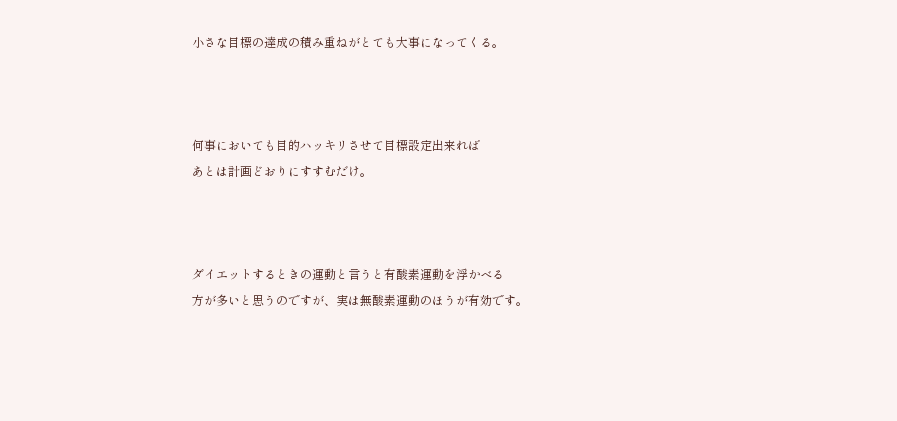小さな目標の達成の積み重ねがとても大事になってくる。



何事においても目的ハッキリさせて目標設定出来れば
あとは計画どおりにすすむだけ。



ダイエットするときの運動と言うと有酸素運動を浮かべる
方が多いと思うのですが、実は無酸素運動のほうが有効です。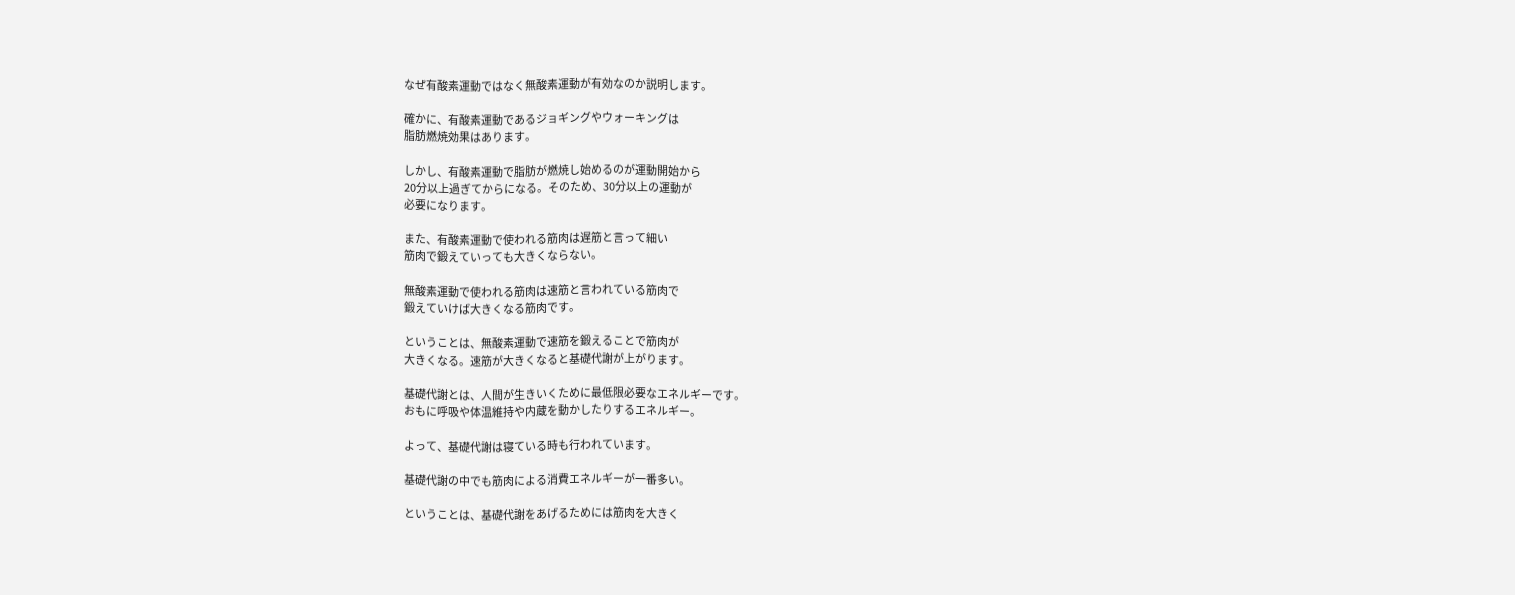なぜ有酸素運動ではなく無酸素運動が有効なのか説明します。

確かに、有酸素運動であるジョギングやウォーキングは
脂肪燃焼効果はあります。

しかし、有酸素運動で脂肪が燃焼し始めるのが運動開始から
20分以上過ぎてからになる。そのため、30分以上の運動が
必要になります。

また、有酸素運動で使われる筋肉は遅筋と言って細い
筋肉で鍛えていっても大きくならない。

無酸素運動で使われる筋肉は速筋と言われている筋肉で
鍛えていけば大きくなる筋肉です。

ということは、無酸素運動で速筋を鍛えることで筋肉が
大きくなる。速筋が大きくなると基礎代謝が上がります。

基礎代謝とは、人間が生きいくために最低限必要なエネルギーです。
おもに呼吸や体温維持や内蔵を動かしたりするエネルギー。

よって、基礎代謝は寝ている時も行われています。

基礎代謝の中でも筋肉による消費エネルギーが一番多い。

ということは、基礎代謝をあげるためには筋肉を大きく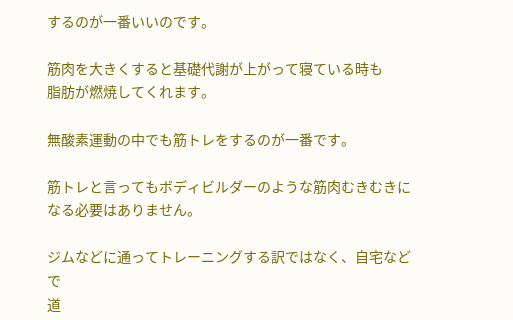するのが一番いいのです。

筋肉を大きくすると基礎代謝が上がって寝ている時も
脂肪が燃焼してくれます。

無酸素運動の中でも筋トレをするのが一番です。

筋トレと言ってもボディビルダーのような筋肉むきむきに
なる必要はありません。

ジムなどに通ってトレーニングする訳ではなく、自宅などで
道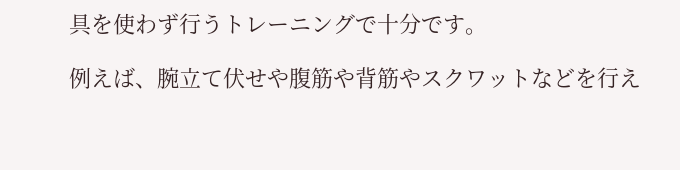具を使わず行うトレーニングで十分です。

例えば、腕立て伏せや腹筋や背筋やスクワットなどを行え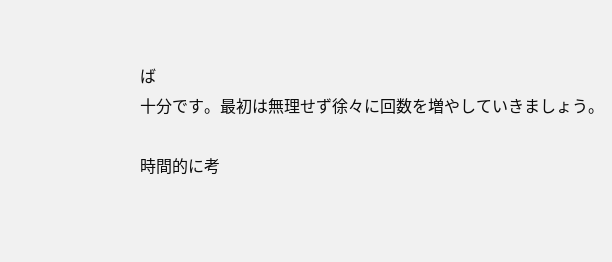ば
十分です。最初は無理せず徐々に回数を増やしていきましょう。

時間的に考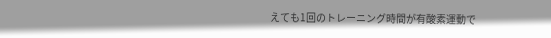えても1回のトレーニング時間が有酸素運動で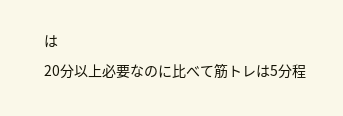は
20分以上必要なのに比べて筋トレは5分程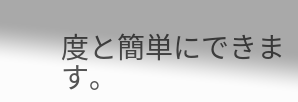度と簡単にできます。